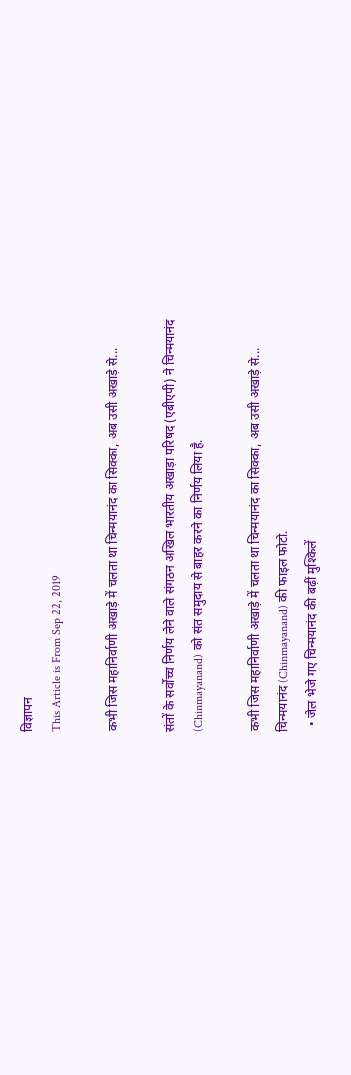विज्ञापन
This Article is From Sep 22, 2019

कभी जिस महानिर्वाणी अखाड़े में चलता था चिन्मयानंद का सिक्का, अब उसी अखाड़े से...

संतों के सर्वोच्च निर्णय लेने वाले संगठन अखिल भारतीय अखाड़ा परिषद (एबीएपी) ने चिन्मयानंद (Chinmayanand) को संत समुदाय से बाहर करने का निर्णय लिया है.

कभी जिस महानिर्वाणी अखाड़े में चलता था चिन्मयानंद का सिक्का, अब उसी अखाड़े से...
चिन्मयानंद (Chinmayanand) की फाइल फोटो.
  • जेल भेजे गए चिन्मयानंद की बढ़ीं मुश्किलें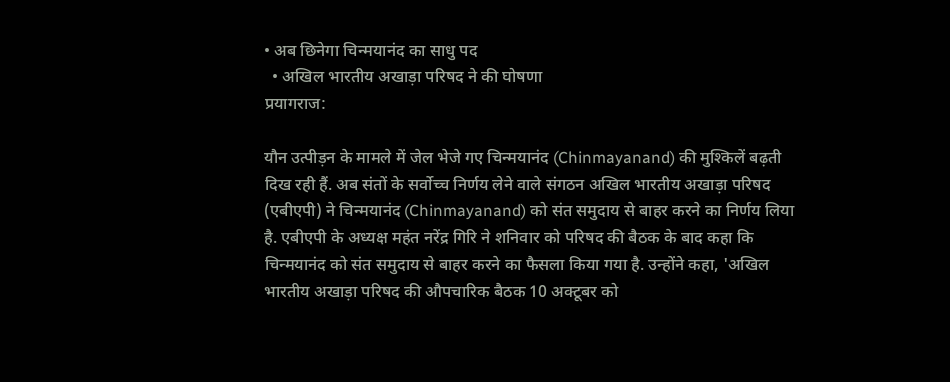• अब छिनेगा चिन्मयानंद का साधु पद
  • अखिल भारतीय अखाड़ा परिषद ने की घोषणा
प्रयागराज:

यौन उत्पीड़न के मामले में जेल भेजे गए चिन्मयानंद (Chinmayanand) की मुश्किलें बढ़ती दिख रही हैं. अब संतों के सर्वोच्च निर्णय लेने वाले संगठन अखिल भारतीय अखाड़ा परिषद (एबीएपी) ने चिन्मयानंद (Chinmayanand) को संत समुदाय से बाहर करने का निर्णय लिया है. एबीएपी के अध्यक्ष महंत नरेंद्र गिरि ने शनिवार को परिषद की बैठक के बाद कहा कि चिन्मयानंद को संत समुदाय से बाहर करने का फैसला किया गया है. उन्होंने कहा, 'अखिल भारतीय अखाड़ा परिषद की औपचारिक बैठक 10 अक्टूबर को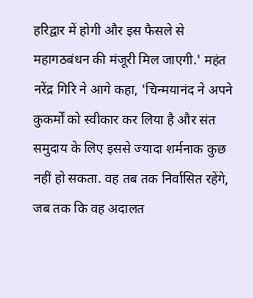हरिद्वार में होगी और इस फैसले से महागठबंधन की मंजूरी मिल जाएगी.' महंत नरेंद्र गिरि ने आगे कहा, 'चिन्मयानंद ने अपने कुकर्मों को स्वीकार कर लिया है और संत समुदाय के लिए इससे ज्यादा शर्मनाक कुछ नहीं हो सकता. वह तब तक निर्वासित रहेंगे, जब तक कि वह अदालत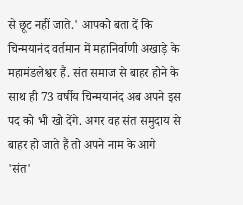से छूट नहीं जाते.' आपको बता दें कि चिन्मयानंद वर्तमान में महानिर्वाणी अखाड़े के महामंडलेश्वर हैं. संत समाज से बाहर होने के साथ ही 73 वर्षीय चिन्मयानंद अब अपने इस पद को भी खो देंगे. अगर वह संत समुदाय से बाहर हो जाते हैं तो अपने नाम के आगे 'संत'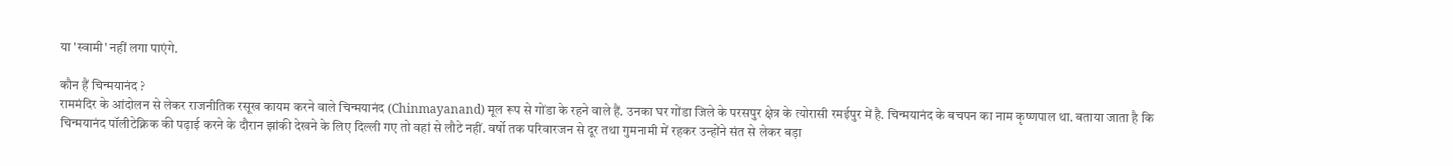या 'स्वामी' नहीं लगा पाएंगे.

कौन हैं चिन्मयानंद ?
राममंदिर के आंदोलन से लेकर राजनीतिक रसूख कायम करने वाले चिन्मयानंद (Chinmayanand) मूल रूप से गोंडा के रहने वाले हैं. उनका घर गोंडा जिले के परसपुर क्षेत्र के त्योरासी रमईपुर में है. चिन्मयानंद के बचपन का नाम कृष्णपाल था. बताया जाता है कि चिन्मयानंद पॉलीटेक्निक की पढ़ाई करने के दौरान झांकी देखने के लिए दिल्ली गए तो वहां से लौटे नहीं. वर्षो तक परिवारजन से दूर तथा गुमनामी में रहकर उन्होंने संत से लेकर बड़ा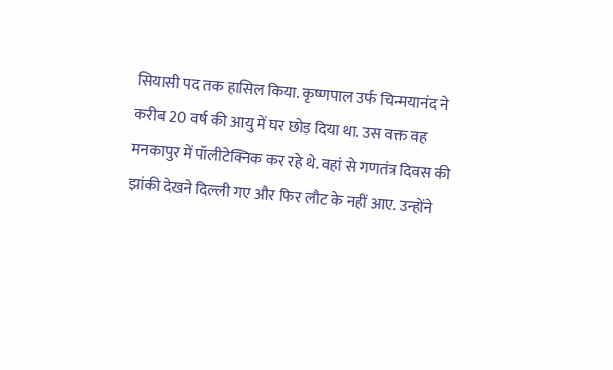सियासी पद तक हासिल किया. कृष्णपाल उर्फ चिन्मयानंद ने करीब 20 वर्ष की आयु में घर छोड़ दिया था. उस वक्त वह मनकापुर में पॉलीटेक्निक कर रहे थे. वहां से गणतंत्र दिवस की झांकी देखने दिल्ली गए और फिर लौट के नहीं आए. उन्होंने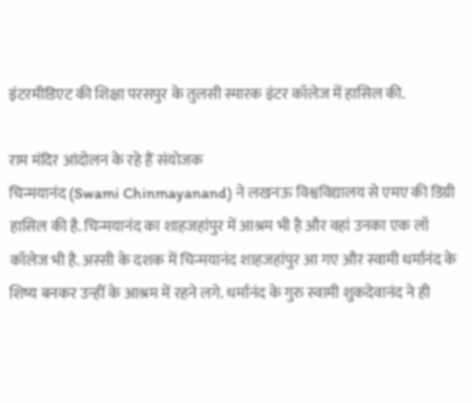इंटरमीडिएट की शिक्षा परसपुर के तुलसी स्मारक इंटर कॉलेज में हासिल की.

राम मंदिर आंदोलन के रहे हैं संयोजक
चिन्मयानंद (Swami Chinmayanand) ने लखनऊ विश्वविद्यालय से एमए की डिग्री हासिल की है. चिन्मयानंद का शाहजहांपुर में आश्रम भी है और वहां उनका एक लॉ कॉलेज भी है. अस्सी के दशक में चिन्मयानंद शाहजहांपुर आ गए और स्वामी धर्मानंद के शिष्य बनकर उन्हीं के आश्रम में रहने लगे. धर्मानंद के गुरु स्वामी शुकदेवानंद ने ही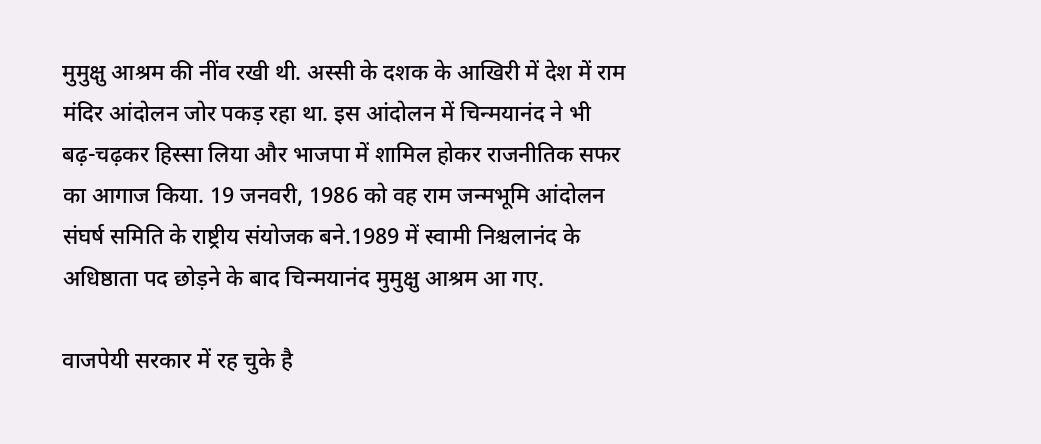मुमुक्षु आश्रम की नींव रखी थी. अस्सी के दशक के आखिरी में देश में राम मंदिर आंदोलन जोर पकड़ रहा था. इस आंदोलन में चिन्मयानंद ने भी बढ़-चढ़कर हिस्सा लिया और भाजपा में शामिल होकर राजनीतिक सफर का आगाज किया. 19 जनवरी, 1986 को वह राम जन्मभूमि आंदोलन संघर्ष समिति के राष्ट्रीय संयोजक बने.1989 में स्वामी निश्चलानंद के अधिष्ठाता पद छोड़ने के बाद चिन्मयानंद मुमुक्षु आश्रम आ गए.

वाजपेयी सरकार में रह चुके है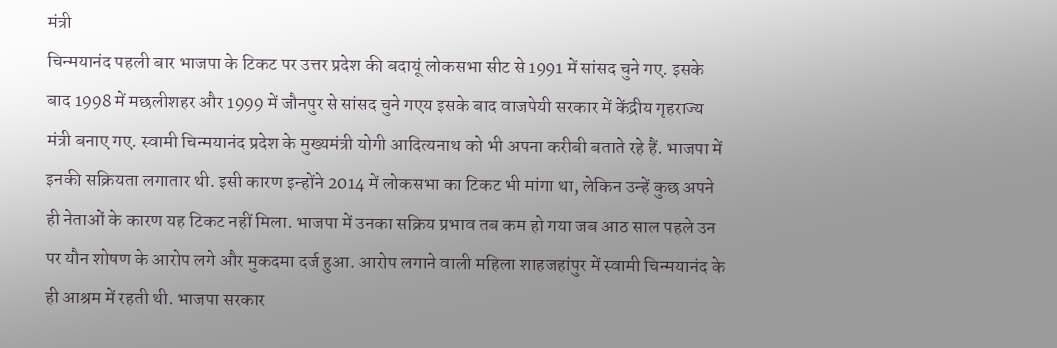मंत्री
चिन्मयानंद पहली बार भाजपा के टिकट पर उत्तर प्रदेश की बदायूं लोकसभा सीट से 1991 में सांसद चुने गए. इसके बाद 1998 में मछलीशहर और 1999 में जौनपुर से सांसद चुने गएय इसके बाद वाजपेयी सरकार में केंद्रीय गृहराज्य मंत्री बनाए गए. स्वामी चिन्मयानंद प्रदेश के मुख्यमंत्री योगी आदित्यनाथ को भी अपना करीबी बताते रहे हैं. भाजपा में इनकी सक्रियता लगातार थी. इसी कारण इन्होंने 2014 में लोकसभा का टिकट भी मांगा था, लेकिन उन्हें कुछ अपने ही नेताओं के कारण यह टिकट नहीं मिला. भाजपा में उनका सक्रिय प्रभाव तब कम हो गया जब आठ साल पहले उन पर यौन शोषण के आरोप लगे और मुकदमा दर्ज हुआ. आरोप लगाने वाली महिला शाहजहांपुर में स्वामी चिन्मयानंद के ही आश्रम में रहती थी. भाजपा सरकार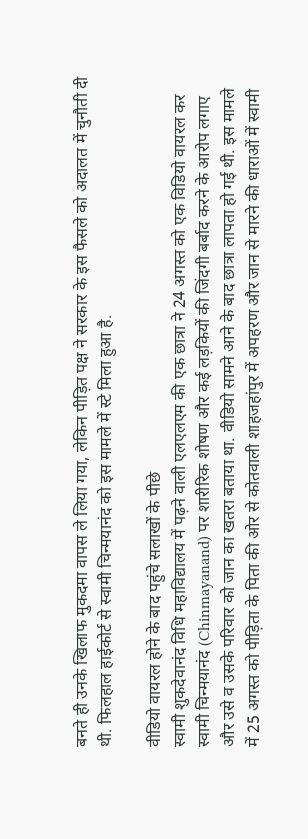बनते ही उनके खिलाफ मुकदमा वापस ले लिया गया, लेकिन पीड़ित पक्ष ने सरकार के इस फैसले को अदालत में चुनौती दी थी. फिलहाल हाईकोर्ट से स्वामी चिन्मयानंद को इस मामले में स्टे मिला हुआ है.

वीडियो वायरल होने के बाद पहुंचे सलाखों के पीछे
स्वामी शुकदेवानंद विधि महाविद्यालय में पढ़ने वाली एलएलएम की एक छात्रा ने 24 अगस्त को एक विडियो वायरल कर स्वामी चिन्मयानंद (Chinmayanand) पर शारीरिक शोषण और कई लड़कियों की जिंदगी बर्बाद करने के आरोप लगाए और उसे व उसके परिवार को जान का खतरा बताया था. वीडियो सामने आने के बाद छात्रा लापता हो गई थी. इस मामले में 25 अगस्त को पीड़िता के पिता की ओर से कोतवाली शाहजहांपुर में अपहरण और जान से मारने की धाराओं में स्वामी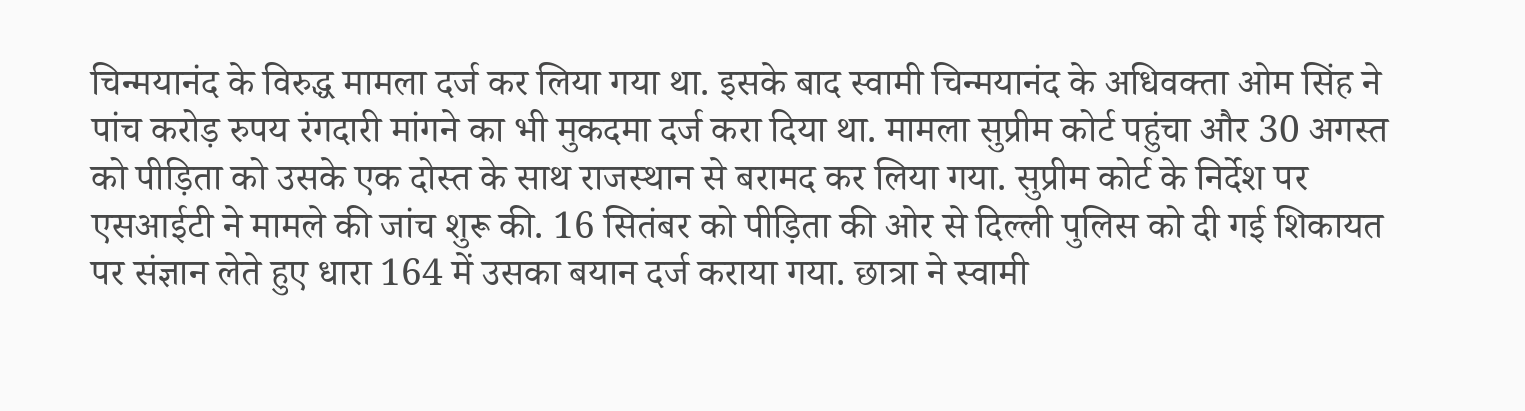चिन्मयानंद के विरुद्ध मामला दर्ज कर लिया गया था. इसके बाद स्वामी चिन्मयानंद के अधिवक्ता ओम सिंह ने पांच करोड़ रुपय रंगदारी मांगने का भी मुकदमा दर्ज करा दिया था. मामला सुप्रीम कोर्ट पहुंचा और 30 अगस्त को पीड़िता को उसके एक दोस्त के साथ राजस्थान से बरामद कर लिया गया. सुप्रीम कोर्ट के निर्देश पर एसआईटी ने मामले की जांच शुरू की. 16 सितंबर को पीड़िता की ओर से दिल्ली पुलिस को दी गई शिकायत पर संज्ञान लेते हुए धारा 164 में उसका बयान दर्ज कराया गया. छात्रा ने स्वामी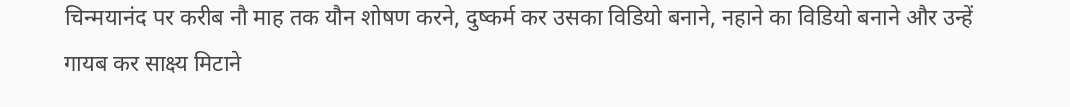चिन्मयानंद पर करीब नौ माह तक यौन शोषण करने, दुष्कर्म कर उसका विडियो बनाने, नहाने का विडियो बनाने और उन्हें गायब कर साक्ष्य मिटाने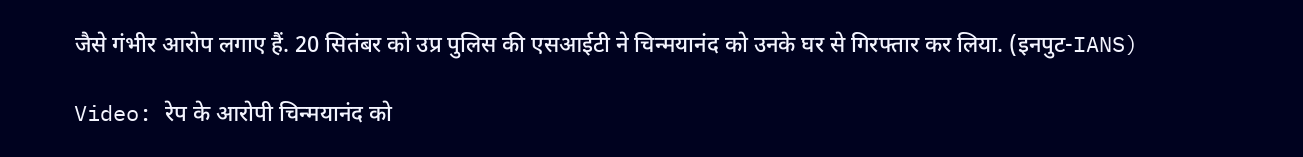जैसे गंभीर आरोप लगाए हैं. 20 सितंबर को उप्र पुलिस की एसआईटी ने चिन्मयानंद को उनके घर से गिरफ्तार कर लिया. (इनपुट-IANS)

Video: रेप के आरोपी चिन्मयानंद को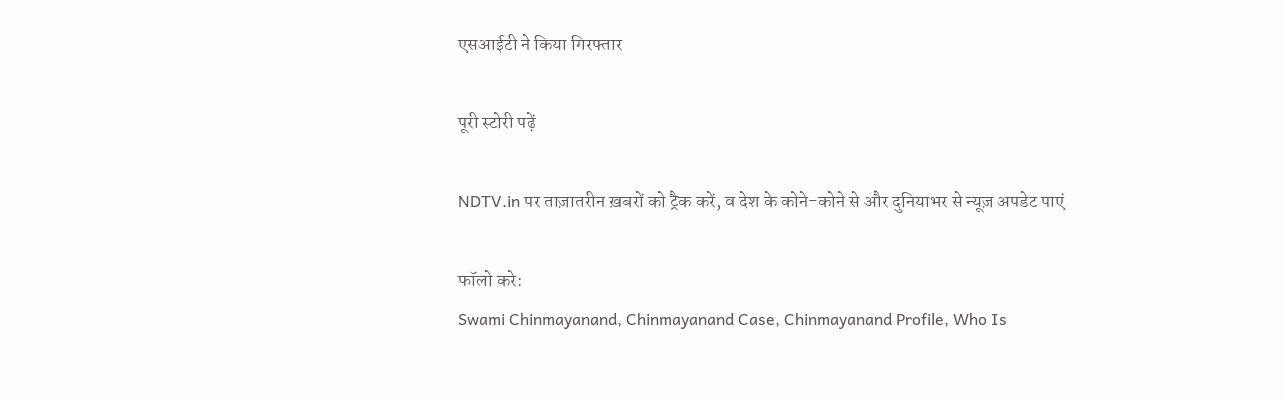एसआईटी ने किया गिरफ्तार

पूरी स्टोरी पढ़ें

NDTV.in पर ताज़ातरीन ख़बरों को ट्रैक करें, व देश के कोने-कोने से और दुनियाभर से न्यूज़ अपडेट पाएं

फॉलो करे:
Swami Chinmayanand, Chinmayanand Case, Chinmayanand Profile, Who Is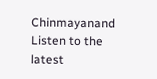Chinmayanand
Listen to the latest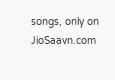songs, only on JioSaavn.com